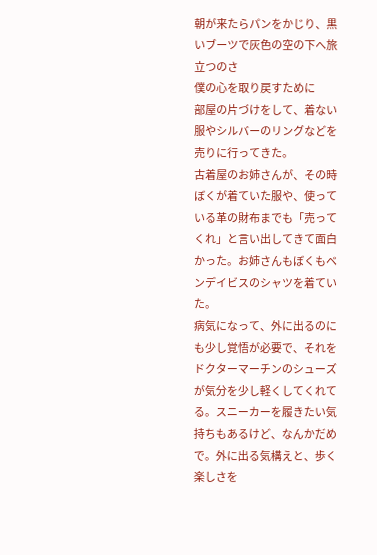朝が来たらパンをかじり、黒いブーツで灰色の空の下へ旅立つのさ
僕の心を取り戻すために
部屋の片づけをして、着ない服やシルバーのリングなどを売りに行ってきた。
古着屋のお姉さんが、その時ぼくが着ていた服や、使っている革の財布までも「売ってくれ」と言い出してきて面白かった。お姉さんもぼくもベンデイビスのシャツを着ていた。
病気になって、外に出るのにも少し覚悟が必要で、それをドクターマーチンのシューズが気分を少し軽くしてくれてる。スニーカーを履きたい気持ちもあるけど、なんかだめで。外に出る気構えと、歩く楽しさを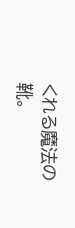くれる魔法の靴。